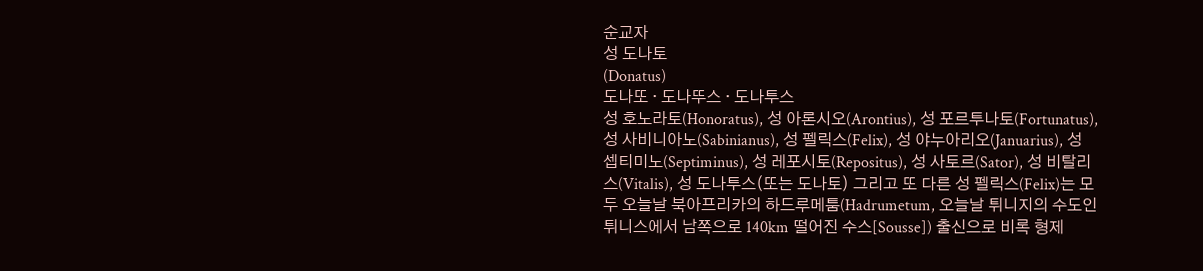순교자
성 도나토
(Donatus)
도나또 · 도나뚜스 · 도나투스
성 호노라토(Honoratus), 성 아론시오(Arontius), 성 포르투나토(Fortunatus), 성 사비니아노(Sabinianus), 성 펠릭스(Felix), 성 야누아리오(Januarius), 성 셉티미노(Septiminus), 성 레포시토(Repositus), 성 사토르(Sator), 성 비탈리스(Vitalis), 성 도나투스(또는 도나토) 그리고 또 다른 성 펠릭스(Felix)는 모두 오늘날 북아프리카의 하드루메툼(Hadrumetum, 오늘날 튀니지의 수도인 튀니스에서 남쪽으로 140km 떨어진 수스[Sousse]) 출신으로 비록 형제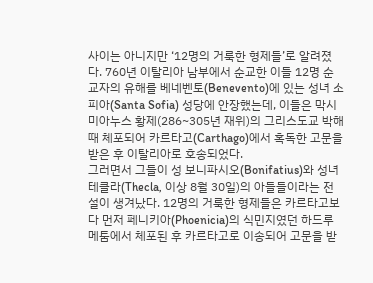사이는 아니지만 ‘12명의 거룩한 형제들’로 알려졌다. 760년 이탈리아 남부에서 순교한 이들 12명 순교자의 유해를 베네벤토(Benevento)에 있는 성녀 소피아(Santa Sofia) 성당에 안장했는데, 이들은 막시미아누스 황제(286~305년 재위)의 그리스도교 박해 때 체포되어 카르타고(Carthago)에서 혹독한 고문을 받은 후 이탈리아로 호송되었다.
그러면서 그들이 성 보니파시오(Bonifatius)와 성녀 테클라(Thecla, 이상 8월 30일)의 아들들이라는 전설이 생겨났다. 12명의 거룩한 형제들은 카르타고보다 먼저 페니키아(Phoenicia)의 식민지였던 하드루메툼에서 체포된 후 카르타고로 이송되어 고문을 받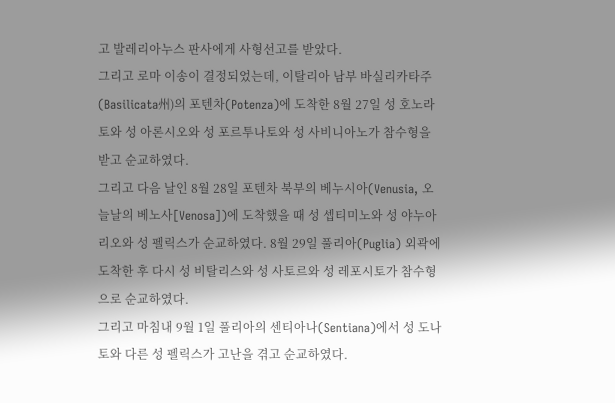고 발레리아누스 판사에게 사형선고를 받았다.
그리고 로마 이송이 결정되었는데, 이탈리아 남부 바실리카타주(Basilicata州)의 포텐차(Potenza)에 도착한 8월 27일 성 호노라토와 성 아론시오와 성 포르투나토와 성 사비니아노가 참수형을 받고 순교하였다.
그리고 다음 날인 8월 28일 포텐차 북부의 베누시아(Venusia, 오늘날의 베노사[Venosa])에 도착했을 때 성 셉티미노와 성 야누아리오와 성 펠릭스가 순교하였다. 8월 29일 풀리아(Puglia) 외곽에 도착한 후 다시 성 비탈리스와 성 사토르와 성 레포시토가 참수형으로 순교하였다.
그리고 마침내 9월 1일 풀리아의 센티아나(Sentiana)에서 성 도나토와 다른 성 펠릭스가 고난을 겪고 순교하였다.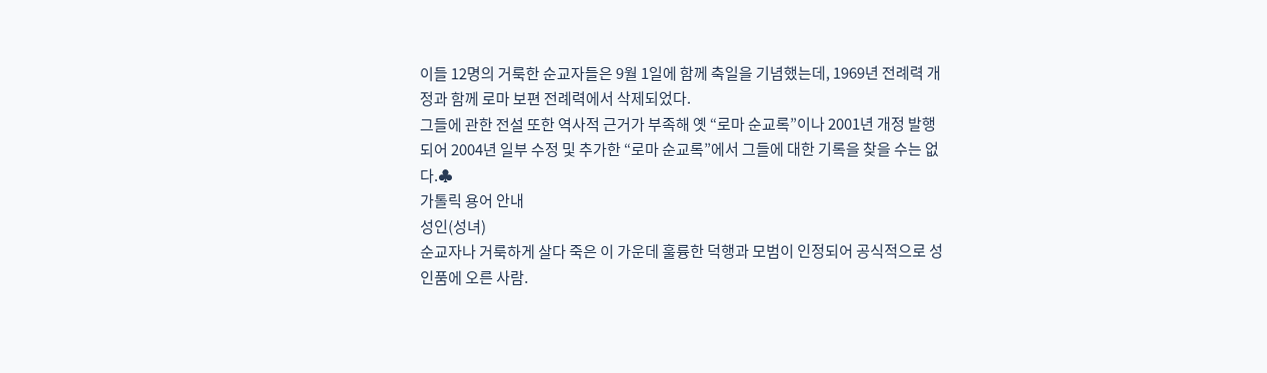이들 12명의 거룩한 순교자들은 9월 1일에 함께 축일을 기념했는데, 1969년 전례력 개정과 함께 로마 보편 전례력에서 삭제되었다.
그들에 관한 전설 또한 역사적 근거가 부족해 옛 “로마 순교록”이나 2001년 개정 발행되어 2004년 일부 수정 및 추가한 “로마 순교록”에서 그들에 대한 기록을 찾을 수는 없다.♣
가톨릭 용어 안내
성인(성녀)
순교자나 거룩하게 살다 죽은 이 가운데 훌륭한 덕행과 모범이 인정되어 공식적으로 성인품에 오른 사람.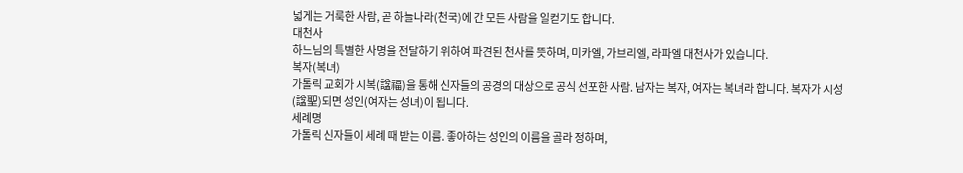넓게는 거룩한 사람, 곧 하늘나라(천국)에 간 모든 사람을 일컫기도 합니다.
대천사
하느님의 특별한 사명을 전달하기 위하여 파견된 천사를 뜻하며, 미카엘, 가브리엘, 라파엘 대천사가 있습니다.
복자(복녀)
가톨릭 교회가 시복(諡福)을 통해 신자들의 공경의 대상으로 공식 선포한 사람. 남자는 복자, 여자는 복녀라 합니다. 복자가 시성(諡聖)되면 성인(여자는 성녀)이 됩니다.
세례명
가톨릭 신자들이 세례 때 받는 이름. 좋아하는 성인의 이름을 골라 정하며,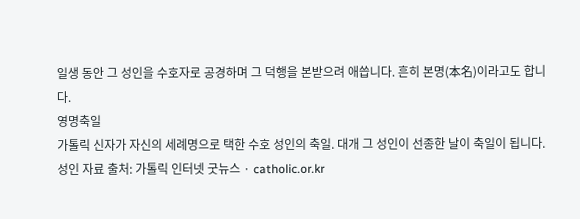일생 동안 그 성인을 수호자로 공경하며 그 덕행을 본받으려 애씁니다. 흔히 본명(本名)이라고도 합니다.
영명축일
가톨릭 신자가 자신의 세례명으로 택한 수호 성인의 축일. 대개 그 성인이 선종한 날이 축일이 됩니다.
성인 자료 출처: 가톨릭 인터넷 굿뉴스 · catholic.or.kr